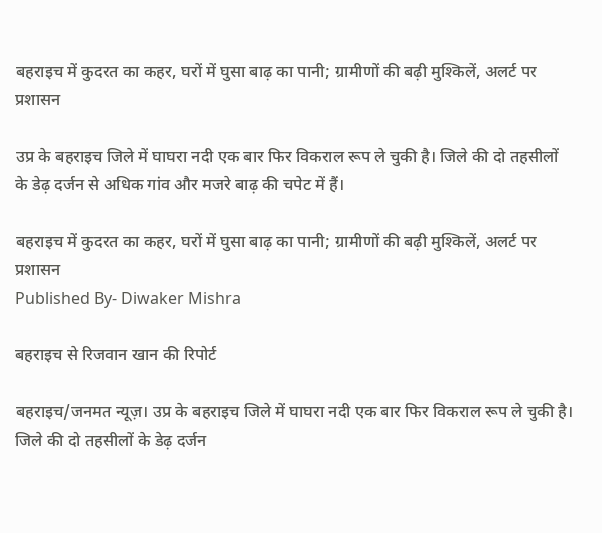बहराइच में कुदरत का कहर, घरों में घुसा बाढ़ का पानी; ग्रामीणों की बढ़ी मुश्किलें, अलर्ट पर प्रशासन

उप्र के बहराइच जिले में घाघरा नदी एक बार फिर विकराल रूप ले चुकी है। जिले की दो तहसीलों के डेढ़ दर्जन से अधिक गांव और मजरे बाढ़ की चपेट में हैं।

बहराइच में कुदरत का कहर, घरों में घुसा बाढ़ का पानी; ग्रामीणों की बढ़ी मुश्किलें, अलर्ट पर प्रशासन
Published By- Diwaker Mishra

बहराइच से रिजवान खान की रिपोर्ट

बहराइच/जनमत न्यूज़। उप्र के बहराइच जिले में घाघरा नदी एक बार फिर विकराल रूप ले चुकी है। जिले की दो तहसीलों के डेढ़ दर्जन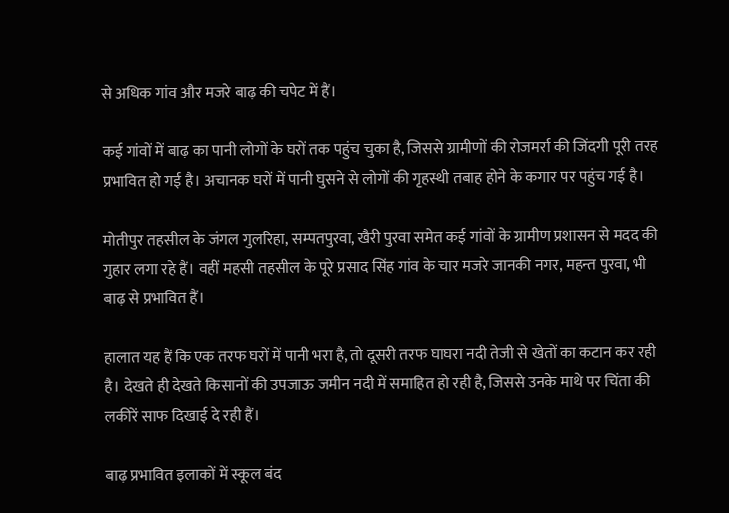से अधिक गांव और मजरे बाढ़ की चपेट में हैं।

कई गांवों में बाढ़ का पानी लोगों के घरों तक पहुंच चुका है, जिससे ग्रामीणों की रोजमर्रा की जिंदगी पूरी तरह प्रभावित हो गई है। अचानक घरों में पानी घुसने से लोगों की गृहस्थी तबाह होने के कगार पर पहुंच गई है।

मोतीपुर तहसील के जंगल गुलरिहा, सम्पतपुरवा, खैरी पुरवा समेत कई गांवों के ग्रामीण प्रशासन से मदद की गुहार लगा रहे हैं। वहीं महसी तहसील के पूरे प्रसाद सिंह गांव के चार मजरे जानकी नगर, महन्त पुरवा, भी बाढ़ से प्रभावित हैं।

हालात यह हैं कि एक तरफ घरों में पानी भरा है, तो दूसरी तरफ घाघरा नदी तेजी से खेतों का कटान कर रही है। देखते ही देखते किसानों की उपजाऊ जमीन नदी में समाहित हो रही है, जिससे उनके माथे पर चिंता की लकीरें साफ दिखाई दे रही हैं।

बाढ़ प्रभावित इलाकों में स्कूल बंद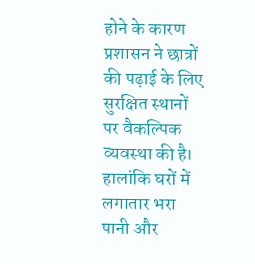होने के कारण प्रशासन ने छात्रों की पढ़ाई के लिए सुरक्षित स्थानों पर वैकल्पिक व्यवस्था की है। हालांकि घरों में लगातार भरा पानी और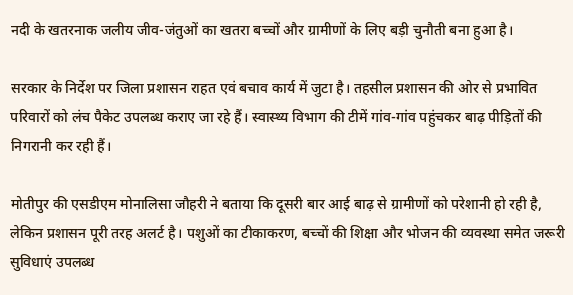नदी के खतरनाक जलीय जीव-जंतुओं का खतरा बच्चों और ग्रामीणों के लिए बड़ी चुनौती बना हुआ है।

सरकार के निर्देश पर जिला प्रशासन राहत एवं बचाव कार्य में जुटा है। तहसील प्रशासन की ओर से प्रभावित परिवारों को लंच पैकेट उपलब्ध कराए जा रहे हैं। स्वास्थ्य विभाग की टीमें गांव-गांव पहुंचकर बाढ़ पीड़ितों की निगरानी कर रही हैं।

मोतीपुर की एसडीएम मोनालिसा जौहरी ने बताया कि दूसरी बार आई बाढ़ से ग्रामीणों को परेशानी हो रही है, लेकिन प्रशासन पूरी तरह अलर्ट है। पशुओं का टीकाकरण, बच्चों की शिक्षा और भोजन की व्यवस्था समेत जरूरी सुविधाएं उपलब्ध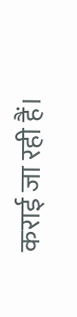कराई जा रही हैं।